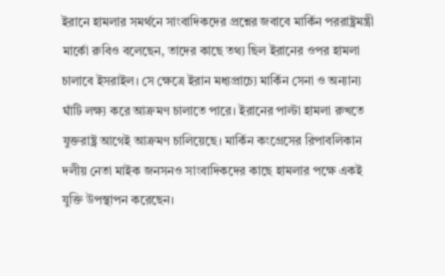ইরানে হামলার সমর্থনে সাংবাদিকদের প্রশ্নের জবাবে মার্কিন পররাষ্ট্রমন্ত্রী মার্কো রুবিও বলেছেন, তাদের কাছে তথ্য ছিল ইরানের ওপর হামলা চালাবে ইসরাইল। সে ক্ষেত্রে ইরান মধ্যপ্রাচ্যে মার্কিন সেনা ও অন্যান্য ঘাঁটি লক্ষ্য করে আক্রমণ চালাতে পারে। ইরানের পাল্টা হামলা রুখতে যুক্তরাষ্ট্র আগেই আক্রমণ চালিয়েছে। মার্কিন কংগ্রেসের রিপাবলিকান দলীয় নেতা মাইক জনসনও সাংবাদিকদের কাছে হামলার পক্ষে একই যুক্তি উপস্থাপন করেছেন।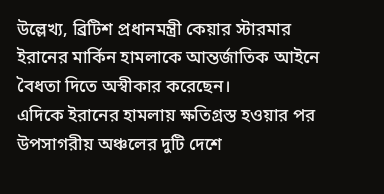উল্লেখ্য, ব্রিটিশ প্রধানমন্ত্রী কেয়ার স্টারমার ইরানের মার্কিন হামলাকে আন্তর্জাতিক আইনে বৈধতা দিতে অস্বীকার করেছেন।
এদিকে ইরানের হামলায় ক্ষতিগ্রস্ত হওয়ার পর উপসাগরীয় অঞ্চলের দুটি দেশে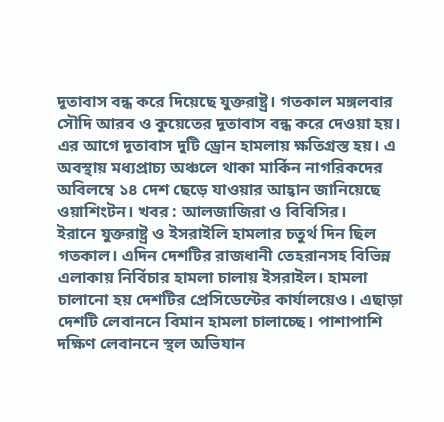দূতাবাস বন্ধ করে দিয়েছে যুক্তরাষ্ট্র। গতকাল মঙ্গলবার সৌদি আরব ও কুয়েতের দূতাবাস বন্ধ করে দেওয়া হয়। এর আগে দূতাবাস দুটি ড্রোন হামলায় ক্ষতিগ্রস্ত হয়। এ অবস্থায় মধ্যপ্রাচ্য অঞ্চলে থাকা মার্কিন নাগরিকদের অবিলম্বে ১৪ দেশ ছেড়ে যাওয়ার আহ্বান জানিয়েছে ওয়াশিংটন। খবর : আলজাজিরা ও বিবিসির।
ইরানে যুক্তরাষ্ট্র ও ইসরাইলি হামলার চতুর্থ দিন ছিল গতকাল। এদিন দেশটির রাজধানী তেহরানসহ বিভিন্ন এলাকায় নির্বিচার হামলা চালায় ইসরাইল। হামলা চালানো হয় দেশটির প্রেসিডেন্টের কার্যালয়েও। এছাড়া দেশটি লেবাননে বিমান হামলা চালাচ্ছে। পাশাপাশি দক্ষিণ লেবাননে স্থল অভিযান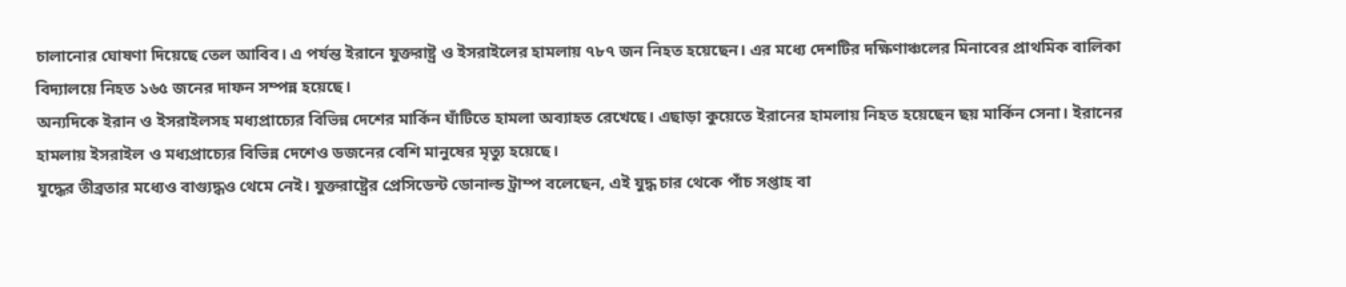চালানোর ঘোষণা দিয়েছে তেল আবিব। এ পর্যন্ত ইরানে যুক্তরাষ্ট্র ও ইসরাইলের হামলায় ৭৮৭ জন নিহত হয়েছেন। এর মধ্যে দেশটির দক্ষিণাঞ্চলের মিনাবের প্রাথমিক বালিকা বিদ্যালয়ে নিহত ১৬৫ জনের দাফন সম্পন্ন হয়েছে।
অন্যদিকে ইরান ও ইসরাইলসহ মধ্যপ্রাচ্যের বিভিন্ন দেশের মার্কিন ঘাঁটিতে হামলা অব্যাহত রেখেছে। এছাড়া কুয়েতে ইরানের হামলায় নিহত হয়েছেন ছয় মার্কিন সেনা। ইরানের হামলায় ইসরাইল ও মধ্যপ্রাচ্যের বিভিন্ন দেশেও ডজনের বেশি মানুষের মৃত্যু হয়েছে।
যুদ্ধের তীব্রতার মধ্যেও বাগ্যুদ্ধও থেমে নেই। যুক্তরাষ্ট্রের প্রেসিডেন্ট ডোনাল্ড ট্রাম্প বলেছেন, এই যুদ্ধ চার থেকে পাঁচ সপ্তাহ বা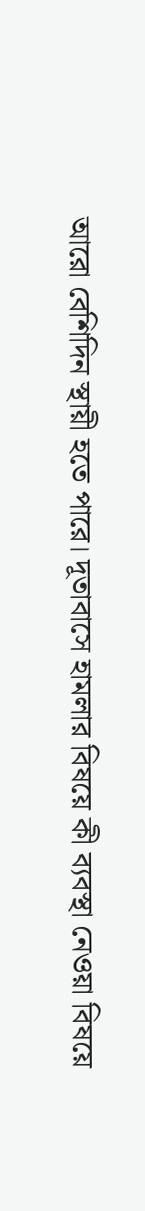আরো বেশিদিন স্থায়ী হতে পারে। দূতাবাসে হামলার বিষয়ে কী ব্যবস্থা নেওয়া বিষয়ে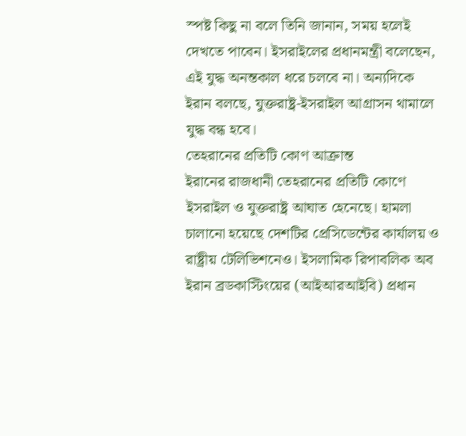স্পষ্ট কিছু না বলে তিনি জানান, সময় হলেই দেখতে পাবেন। ইসরাইলের প্রধানমন্ত্রী বলেছেন, এই যুদ্ধ অনন্তকাল ধরে চলবে না। অন্যদিকে ইরান বলছে, যুক্তরাষ্ট্র-ইসরাইল আগ্রাসন থামালে যুদ্ধ বন্ধ হবে।
তেহরানের প্রতিটি কোণ আক্রান্ত
ইরানের রাজধানী তেহরানের প্রতিটি কোণে ইসরাইল ও যুক্তরাষ্ট্র আঘাত হেনেছে। হামলা চালানো হয়েছে দেশটির প্রেসিডেন্টের কার্যালয় ও রাষ্ট্রীয় টেলিভিশনেও। ইসলামিক রিপাবলিক অব ইরান ব্রডকাস্টিংয়ের (আইআরআইবি) প্রধান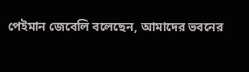পেইমান জেবেলি বলেছেন, আমাদের ভবনের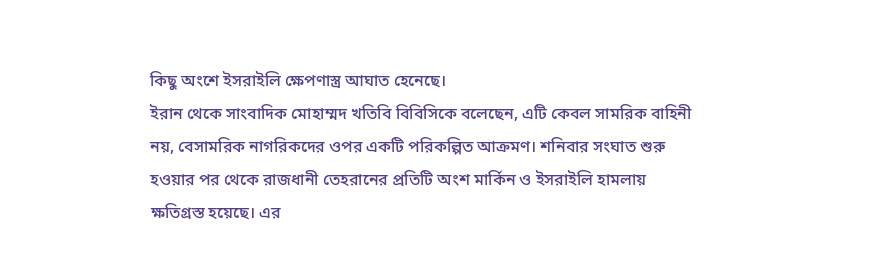কিছু অংশে ইসরাইলি ক্ষেপণাস্ত্র আঘাত হেনেছে।
ইরান থেকে সাংবাদিক মোহাম্মদ খতিবি বিবিসিকে বলেছেন, এটি কেবল সামরিক বাহিনী নয়, বেসামরিক নাগরিকদের ওপর একটি পরিকল্পিত আক্রমণ। শনিবার সংঘাত শুরু হওয়ার পর থেকে রাজধানী তেহরানের প্রতিটি অংশ মার্কিন ও ইসরাইলি হামলায় ক্ষতিগ্রস্ত হয়েছে। এর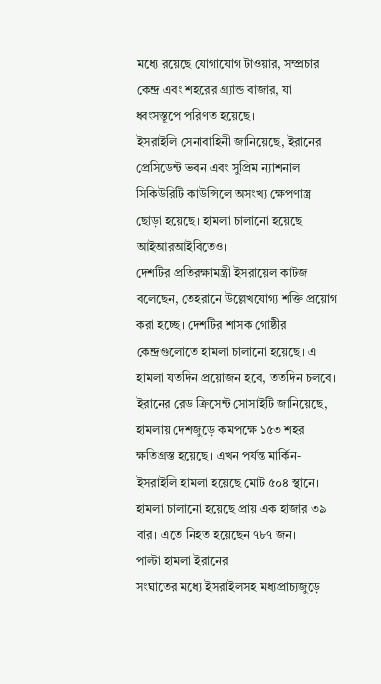মধ্যে রয়েছে যোগাযোগ টাওয়ার, সম্প্রচার কেন্দ্র এবং শহরের গ্র্যান্ড বাজার, যা ধ্বংসস্তূপে পরিণত হয়েছে।
ইসরাইলি সেনাবাহিনী জানিয়েছে, ইরানের প্রেসিডেন্ট ভবন এবং সুপ্রিম ন্যাশনাল সিকিউরিটি কাউন্সিলে অসংখ্য ক্ষেপণাস্ত্র ছোড়া হয়েছে। হামলা চালানো হয়েছে আইআরআইবিতেও।
দেশটির প্রতিরক্ষামন্ত্রী ইসরায়েল কাটজ বলেছেন, তেহরানে উল্লেখযোগ্য শক্তি প্রয়োগ করা হচ্ছে। দেশটির শাসক গোষ্ঠীর কেন্দ্রগুলোতে হামলা চালানো হয়েছে। এ হামলা যতদিন প্রয়োজন হবে, ততদিন চলবে।
ইরানের রেড ক্রিসেন্ট সোসাইটি জানিয়েছে, হামলায় দেশজুড়ে কমপক্ষে ১৫৩ শহর ক্ষতিগ্রস্ত হয়েছে। এখন পর্যন্ত মার্কিন-ইসরাইলি হামলা হয়েছে মোট ৫০৪ স্থানে। হামলা চালানো হয়েছে প্রায় এক হাজার ৩৯ বার। এতে নিহত হয়েছেন ৭৮৭ জন।
পাল্টা হামলা ইরানের
সংঘাতের মধ্যে ইসরাইলসহ মধ্যপ্রাচ্যজুড়ে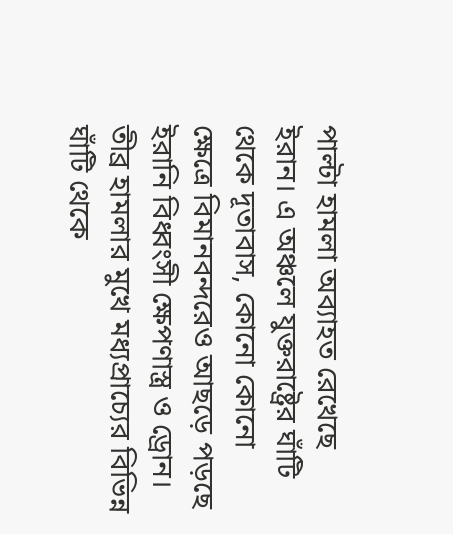পাল্টা হামলা অব্যাহত রেখেছে ইরান। এ অঞ্চলে যুক্তরাষ্ট্রের ঘাঁটি থেকে দূতাবাস, কোনো কোনো ক্ষেত্রে বিমানবন্দরেও আছড়ে পড়ছে ইরানি বিধ্বংসী ক্ষেপণাস্ত্র ও ড্রোন।
তীব্র হামলার মুখে মধ্যপ্রাচ্যের বিভিন্ন ঘাঁটি থেকে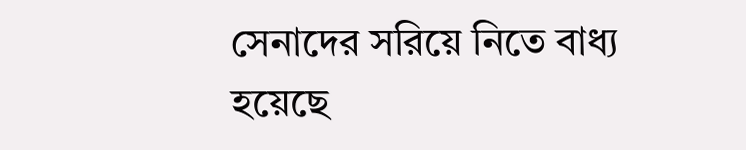সেনাদের সরিয়ে নিতে বাধ্য হয়েছে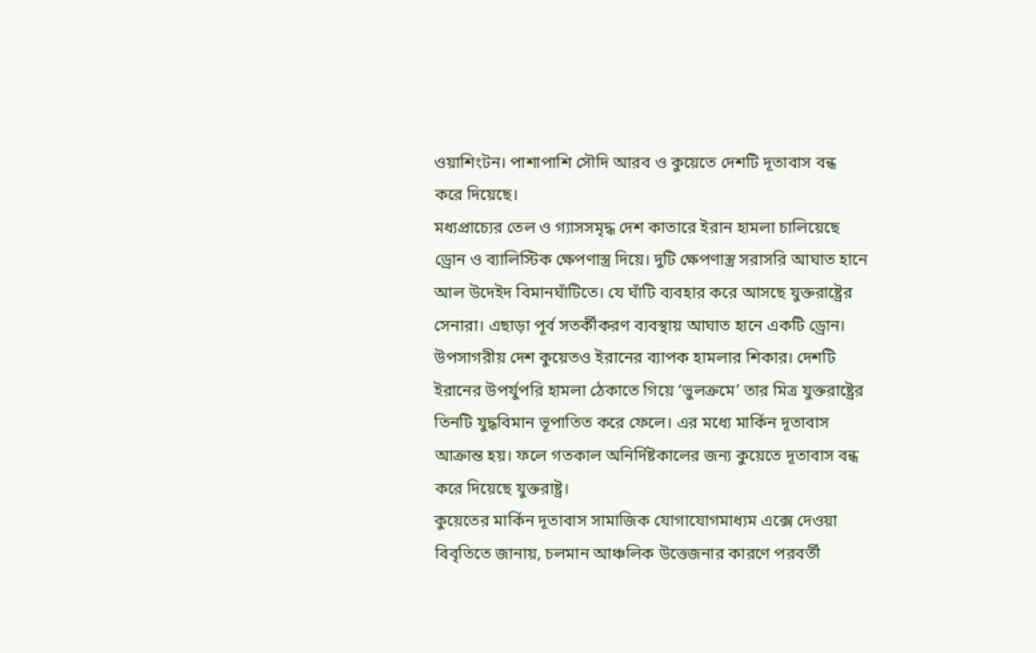ওয়াশিংটন। পাশাপাশি সৌদি আরব ও কুয়েতে দেশটি দূতাবাস বন্ধ করে দিয়েছে।
মধ্যপ্রাচ্যের তেল ও গ্যাসসমৃদ্ধ দেশ কাতারে ইরান হামলা চালিয়েছে ড্রোন ও ব্যালিস্টিক ক্ষেপণাস্ত্র দিয়ে। দুটি ক্ষেপণাস্ত্র সরাসরি আঘাত হানে আল উদেইদ বিমানঘাঁটিতে। যে ঘাঁটি ব্যবহার করে আসছে যুক্তরাষ্ট্রের সেনারা। এছাড়া পূর্ব সতর্কীকরণ ব্যবস্থায় আঘাত হানে একটি ড্রোন।
উপসাগরীয় দেশ কুয়েতও ইরানের ব্যাপক হামলার শিকার। দেশটি ইরানের উপর্যুপরি হামলা ঠেকাতে গিয়ে ‘ভুলক্রমে’ তার মিত্র যুক্তরাষ্ট্রের তিনটি যুদ্ধবিমান ভূপাতিত করে ফেলে। এর মধ্যে মার্কিন দূতাবাস আক্রান্ত হয়। ফলে গতকাল অনির্দিষ্টকালের জন্য কুয়েতে দূতাবাস বন্ধ করে দিয়েছে যুক্তরাষ্ট্র।
কুয়েতের মার্কিন দূতাবাস সামাজিক যোগাযোগমাধ্যম এক্সে দেওয়া বিবৃতিতে জানায়, চলমান আঞ্চলিক উত্তেজনার কারণে পরবর্তী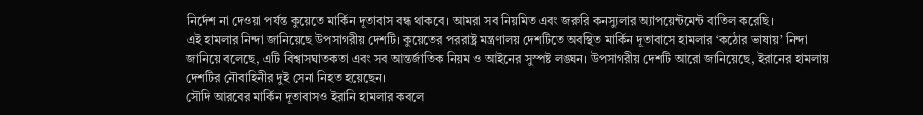নির্দেশ না দেওয়া পর্যন্ত কুয়েতে মার্কিন দূতাবাস বন্ধ থাকবে। আমরা সব নিয়মিত এবং জরুরি কনস্যুলার অ্যাপয়েন্টমেন্ট বাতিল করেছি।
এই হামলার নিন্দা জানিয়েছে উপসাগরীয় দেশটি। কুয়েতের পররাষ্ট্র মন্ত্রণালয় দেশটিতে অবস্থিত মার্কিন দূতাবাসে হামলার ‘কঠোর ভাষায়’ নিন্দা জানিয়ে বলেছে, এটি বিশ্বাসঘাতকতা এবং সব আন্তর্জাতিক নিয়ম ও আইনের সুস্পষ্ট লঙ্ঘন। উপসাগরীয় দেশটি আরো জানিয়েছে, ইরানের হামলায় দেশটির নৌবাহিনীর দুই সেনা নিহত হয়েছেন।
সৌদি আরবের মার্কিন দূতাবাসও ইরানি হামলার কবলে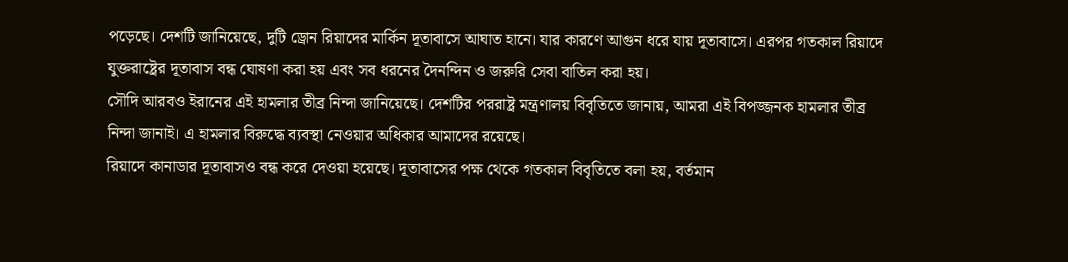পড়েছে। দেশটি জানিয়েছে, দুটি ড্রোন রিয়াদের মার্কিন দূতাবাসে আঘাত হানে। যার কারণে আগুন ধরে যায় দূতাবাসে। এরপর গতকাল রিয়াদে যুক্তরাষ্ট্রের দূতাবাস বন্ধ ঘোষণা করা হয় এবং সব ধরনের দৈনন্দিন ও জরুরি সেবা বাতিল করা হয়।
সৌদি আরবও ইরানের এই হামলার তীব্র নিন্দা জানিয়েছে। দেশটির পররাষ্ট্র মন্ত্রণালয় বিবৃতিতে জানায়, আমরা এই বিপজ্জনক হামলার তীব্র নিন্দা জানাই। এ হামলার বিরুদ্ধে ব্যবস্থা নেওয়ার অধিকার আমাদের রয়েছে।
রিয়াদে কানাডার দূতাবাসও বন্ধ করে দেওয়া হয়েছে। দূতাবাসের পক্ষ থেকে গতকাল বিবৃতিতে বলা হয়, বর্তমান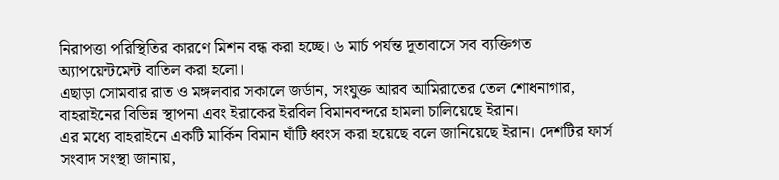নিরাপত্তা পরিস্থিতির কারণে মিশন বন্ধ করা হচ্ছে। ৬ মার্চ পর্যন্ত দূতাবাসে সব ব্যক্তিগত অ্যাপয়েন্টমেন্ট বাতিল করা হলো।
এছাড়া সোমবার রাত ও মঙ্গলবার সকালে জর্ডান, সংযুক্ত আরব আমিরাতের তেল শোধনাগার, বাহরাইনের বিভিন্ন স্থাপনা এবং ইরাকের ইরবিল বিমানবন্দরে হামলা চালিয়েছে ইরান।
এর মধ্যে বাহরাইনে একটি মার্কিন বিমান ঘাঁটি ধ্বংস করা হয়েছে বলে জানিয়েছে ইরান। দেশটির ফার্স সংবাদ সংস্থা জানায়,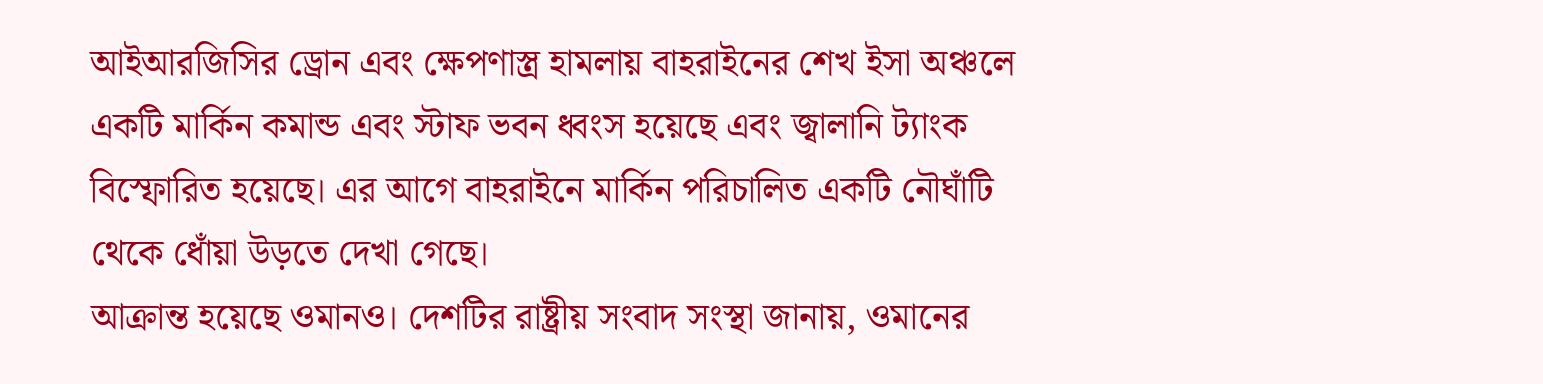আইআরজিসির ড্রোন এবং ক্ষেপণাস্ত্র হামলায় বাহরাইনের শেখ ইসা অঞ্চলে একটি মার্কিন কমান্ড এবং স্টাফ ভবন ধ্বংস হয়েছে এবং জ্বালানি ট্যাংক বিস্ফোরিত হয়েছে। এর আগে বাহরাইনে মার্কিন পরিচালিত একটি নৌঘাঁটি থেকে ধোঁয়া উড়তে দেখা গেছে।
আক্রান্ত হয়েছে ওমানও। দেশটির রাষ্ট্রীয় সংবাদ সংস্থা জানায়, ওমানের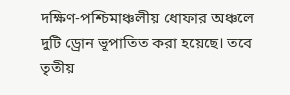দক্ষিণ-পশ্চিমাঞ্চলীয় ধোফার অঞ্চলে দুটি ড্রোন ভূপাতিত করা হয়েছে। তবে তৃতীয়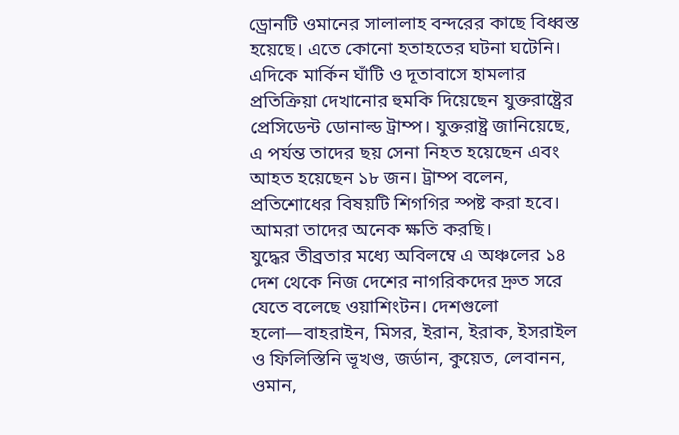ড্রোনটি ওমানের সালালাহ বন্দরের কাছে বিধ্বস্ত হয়েছে। এতে কোনো হতাহতের ঘটনা ঘটেনি।
এদিকে মার্কিন ঘাঁটি ও দূতাবাসে হামলার প্রতিক্রিয়া দেখানোর হুমকি দিয়েছেন যুক্তরাষ্ট্রের প্রেসিডেন্ট ডোনাল্ড ট্রাম্প। যুক্তরাষ্ট্র জানিয়েছে, এ পর্যন্ত তাদের ছয় সেনা নিহত হয়েছেন এবং আহত হয়েছেন ১৮ জন। ট্রাম্প বলেন, প্রতিশোধের বিষয়টি শিগগির স্পষ্ট করা হবে। আমরা তাদের অনেক ক্ষতি করছি।
যুদ্ধের তীব্রতার মধ্যে অবিলম্বে এ অঞ্চলের ১৪ দেশ থেকে নিজ দেশের নাগরিকদের দ্রুত সরে যেতে বলেছে ওয়াশিংটন। দেশগুলো হলো—বাহরাইন, মিসর, ইরান, ইরাক, ইসরাইল ও ফিলিস্তিনি ভূখণ্ড, জর্ডান, কুয়েত, লেবানন, ওমান,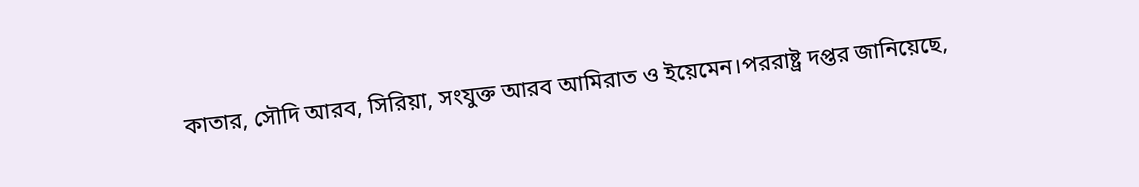কাতার, সৌদি আরব, সিরিয়া, সংযুক্ত আরব আমিরাত ও ইয়েমেন।পররাষ্ট্র দপ্তর জানিয়েছে,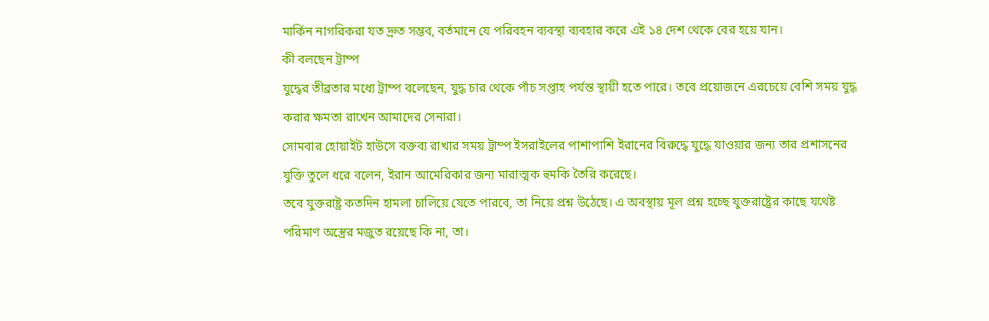মার্কিন নাগরিকরা যত দ্রুত সম্ভব, বর্তমানে যে পরিবহন ব্যবস্থা ব্যবহার করে এই ১৪ দেশ থেকে বের হয়ে যান।
কী বলছেন ট্রাম্প
যুদ্ধের তীব্রতার মধ্যে ট্রাম্প বলেছেন, যুদ্ধ চার থেকে পাঁচ সপ্তাহ পর্যন্ত স্থায়ী হতে পারে। তবে প্রয়োজনে এরচেয়ে বেশি সময় যুদ্ধ করার ক্ষমতা রাখেন আমাদের সেনারা।
সোমবার হোয়াইট হাউসে বক্তব্য রাখার সময় ট্রাম্প ইসরাইলের পাশাপাশি ইরানের বিরুদ্ধে যুদ্ধে যাওয়ার জন্য তার প্রশাসনের যুক্তি তুলে ধরে বলেন, ইরান আমেরিকার জন্য মারাত্মক হুমকি তৈরি করেছে।
তবে যুক্তরাষ্ট্র কতদিন হামলা চালিয়ে যেতে পারবে, তা নিয়ে প্রশ্ন উঠেছে। এ অবস্থায় মূল প্রশ্ন হচ্ছে যুক্তরাষ্ট্রের কাছে যথেষ্ট পরিমাণ অস্ত্রের মজুত রয়েছে কি না, তা।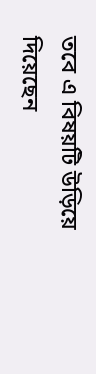তবে এ বিষয়টি উড়িয়ে দিয়েছেন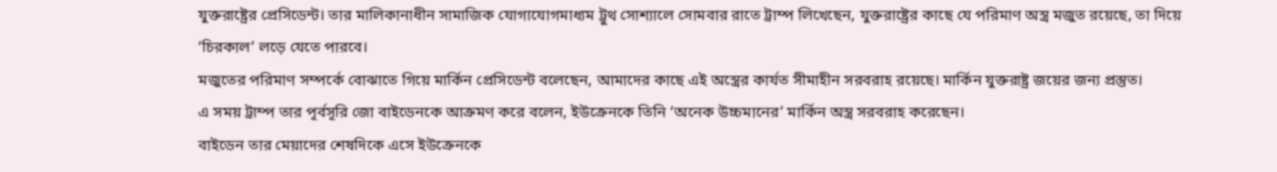যুক্তরাষ্ট্রের প্রেসিডেন্ট। তার মালিকানাধীন সামাজিক যোগাযোগমাধ্যম ট্রুথ সোশ্যালে সোমবার রাতে ট্রাম্প লিখেছেন, যুক্তরাষ্ট্রের কাছে যে পরিমাণ অস্ত্র মজুত রয়েছে, তা দিয়ে ‘চিরকাল’ লড়ে যেতে পারবে।
মজুতের পরিমাণ সম্পর্কে বোঝাতে গিয়ে মার্কিন প্রেসিডেন্ট বলেছেন, আমাদের কাছে এই অস্ত্রের কার্যত সীমাহীন সরবরাহ রয়েছে। মার্কিন যুক্তরাষ্ট্র জয়ের জন্য প্রস্তুত।
এ সময় ট্রাম্প তার পূর্বসূরি জো বাইডেনকে আক্রমণ করে বলেন, ইউক্রেনকে তিনি ‘অনেক উচ্চমানের’ মার্কিন অস্ত্র সরবরাহ করেছেন।
বাইডেন তার মেয়াদের শেষদিকে এসে ইউক্রেনকে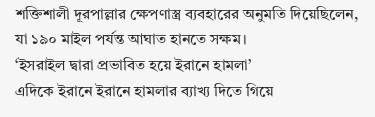শক্তিশালী দূরপাল্লার ক্ষেপণাস্ত্র ব্যবহারের অনুমতি দিয়েছিলেন, যা ১৯০ মাইল পর্যন্ত আঘাত হানতে সক্ষম।
‘ইসরাইল দ্বারা প্রভাবিত হয়ে ইরানে হামলা’
এদিকে ইরানে ইরানে হামলার ব্যাখ্য দিতে গিয়ে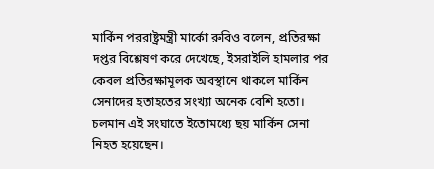মার্কিন পররাষ্ট্রমন্ত্রী মার্কো রুবিও বলেন, প্রতিরক্ষা দপ্তর বিশ্লেষণ করে দেখেছে, ইসরাইলি হামলার পর কেবল প্রতিরক্ষামূলক অবস্থানে থাকলে মার্কিন সেনাদের হতাহতের সংখ্যা অনেক বেশি হতো। চলমান এই সংঘাতে ইতোমধ্যে ছয় মার্কিন সেনা নিহত হয়েছেন।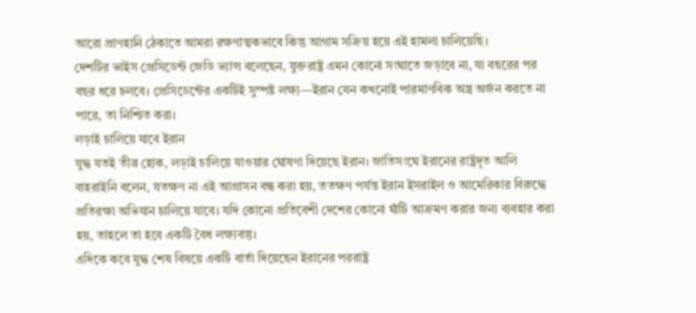আরো প্রাণহানি ঠেকাতে আমরা রক্ষণাত্মকভাবে কিন্তু আগাম সক্রিয় হয়ে এই হামলা চালিয়েছি।
দেশটির ভাইস প্রেসিডেন্ট জেডি ভ্যান্স বলেছেন, যুক্তরাষ্ট্র এমন কোনো সংঘাতে জড়াবে না, যা বছরের পর বছর ধরে চলবে। প্রেসিডেন্টের একটিই সুস্পষ্ট লক্ষ্য—ইরান যেন কখনোই পারমাণবিক অস্ত্র অর্জন করতে না পারে, তা নিশ্চিত করা।
লড়াই চালিয়ে যাবে ইরান
যুদ্ধ যতই তীব্র হোক, লড়াই চালিয়ে যাওয়ার ঘোষণা দিয়েছে ইরান। জাতিসংঘে ইরানের রাষ্ট্রদূত আলি বাহরাইনি বলেন, যতক্ষণ না এই আগ্রাসন বন্ধ করা হয়, ততক্ষণ পর্যন্ত ইরান ইসরাইল ও আমেরিকার বিরুদ্ধে প্রতিরক্ষা অভিযান চালিয়ে যাবে। যদি কোনো প্রতিবেশী দেশের কোনো ঘাঁটি আক্রমণ করার জন্য ব্যবহার করা হয়, তাহলে তা হবে একটি বৈধ লক্ষ্যবস্তু।
এদিকে কবে যুদ্ধ শেষ বিষয়ে একটি বার্তা দিয়েছেন ইরানের পররাষ্ট্র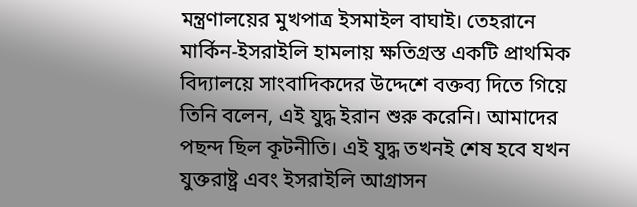মন্ত্রণালয়ের মুখপাত্র ইসমাইল বাঘাই। তেহরানে মার্কিন-ইসরাইলি হামলায় ক্ষতিগ্রস্ত একটি প্রাথমিক বিদ্যালয়ে সাংবাদিকদের উদ্দেশে বক্তব্য দিতে গিয়ে তিনি বলেন, এই যুদ্ধ ইরান শুরু করেনি। আমাদের পছন্দ ছিল কূটনীতি। এই যুদ্ধ তখনই শেষ হবে যখন যুক্তরাষ্ট্র এবং ইসরাইলি আগ্রাসন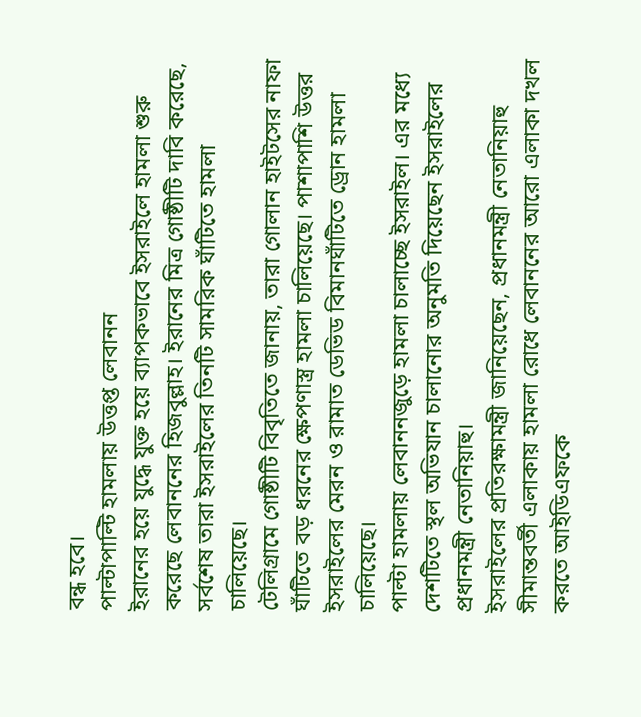বন্ধ হবে।
পাল্টাপাল্টি হামলায় উত্তপ্ত লেবানন
ইরানের হয়ে যুদ্ধে যুক্ত হয়ে ব্যাপকভাবে ইসরাইলে হামলা শুরু করেছে লেবাননের হিজবুল্লাহ। ইরানের মিত্র গোষ্ঠীটি দাবি করেছে, সর্বশেষ তারা ইসরাইলের তিনটি সামরিক ঘাঁটিতে হামলা চালিয়েছে।
টেলিগ্রামে গোষ্ঠীটি বিবৃতিতে জানায়, তারা গোলান হাইটসের নাফা ঘাঁটিতে বড় ধরনের ক্ষেপণাস্ত্র হামলা চালিয়েছে। পাশাপাশি উত্তর ইসরাইলের মেরন ও রামাত ডেভিড বিমানঘাঁটিতে ড্রোন হামলা চালিয়েছে।
পাল্টা হামলায় লেবাননজুড়ে হামলা চালাচ্ছে ইসরাইল। এর মধ্যে দেশটিতে স্থল অভিযান চালানোর অনুমতি দিয়েছেন ইসরাইলের প্রধানমন্ত্রী নেতানিয়াহু।
ইসরাইলের প্রতিরক্ষামন্ত্রী জানিয়েছেন, প্রধানমন্ত্রী নেতানিয়াহু সীমান্তবর্তী এলাকায় হামলা রোধে লেবাননের আরো এলাকা দখল করতে আইডিএফকে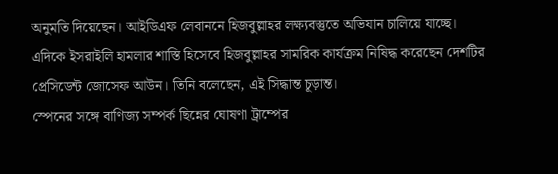অনুমতি দিয়েছেন। আইডিএফ লেবাননে হিজবুল্লাহর লক্ষ্যবস্তুতে অভিযান চালিয়ে যাচ্ছে।
এদিকে ইসরাইলি হামলার শাস্তি হিসেবে হিজবুল্লাহর সামরিক কার্যক্রম নিষিদ্ধ করেছেন দেশটির প্রেসিডেন্ট জোসেফ আউন। তিনি বলেছেন, এই সিদ্ধান্ত চূড়ান্ত।
স্পেনের সঙ্গে বাণিজ্য সম্পর্ক ছিন্নের ঘোষণা ট্রাম্পের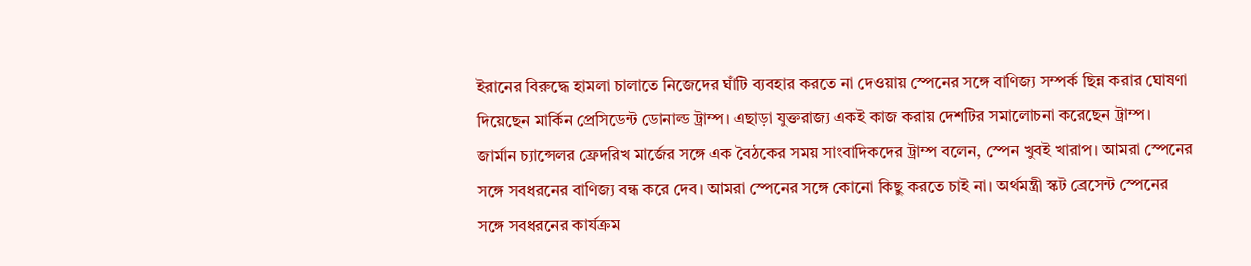ইরানের বিরুদ্ধে হামলা চালাতে নিজেদের ঘাঁটি ব্যবহার করতে না দেওয়ায় স্পেনের সঙ্গে বাণিজ্য সম্পর্ক ছিন্ন করার ঘোষণা দিয়েছেন মার্কিন প্রেসিডেন্ট ডোনাল্ড ট্রাম্প। এছাড়া যুক্তরাজ্য একই কাজ করায় দেশটির সমালোচনা করেছেন ট্রাম্প।
জার্মান চ্যান্সেলর ফ্রেদরিখ মার্জের সঙ্গে এক বৈঠকের সময় সাংবাদিকদের ট্রাম্প বলেন, স্পেন খুবই খারাপ। আমরা স্পেনের সঙ্গে সবধরনের বাণিজ্য বন্ধ করে দেব। আমরা স্পেনের সঙ্গে কোনো কিছু করতে চাই না। অর্থমন্ত্রী স্কট ব্রেসেন্ট স্পেনের সঙ্গে সবধরনের কার্যক্রম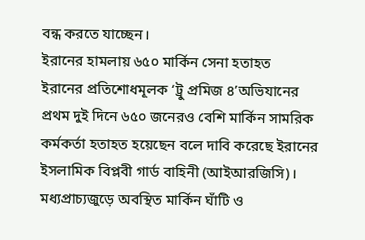বন্ধ করতে যাচ্ছেন।
ইরানের হামলায় ৬৫০ মার্কিন সেনা হতাহত
ইরানের প্রতিশোধমূলক ‘ট্রু প্রমিজ ৪’অভিযানের প্রথম দুই দিনে ৬৫০ জনেরও বেশি মার্কিন সামরিক কর্মকর্তা হতাহত হয়েছেন বলে দাবি করেছে ইরানের ইসলামিক বিপ্লবী গার্ড বাহিনী (আইআরজিসি)। মধ্যপ্রাচ্যজুড়ে অবস্থিত মার্কিন ঘাঁটি ও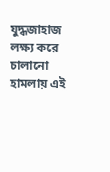যুদ্ধজাহাজ লক্ষ্য করে চালানো হামলায় এই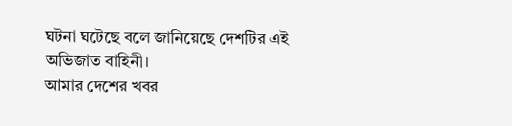ঘটনা ঘটেছে বলে জানিয়েছে দেশটির এই অভিজাত বাহিনী।
আমার দেশের খবর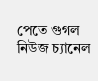পেতে গুগল নিউজ চ্যানেল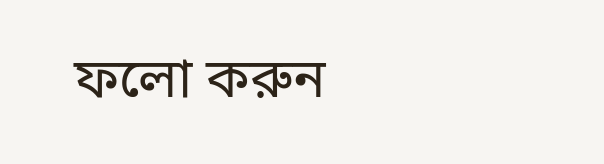ফলো করুন